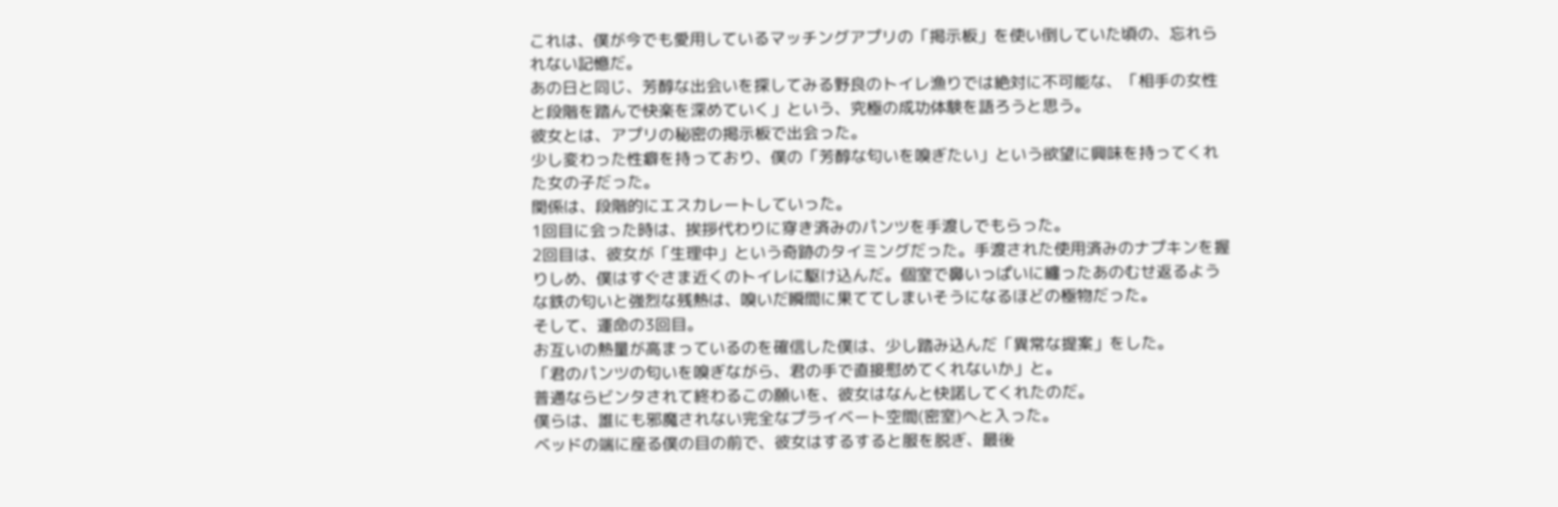これは、僕が今でも愛用しているマッチングアプリの「掲示板」を使い倒していた頃の、忘れられない記憶だ。
あの日と同じ、芳醇な出会いを探してみる野良のトイレ漁りでは絶対に不可能な、「相手の女性と段階を踏んで快楽を深めていく」という、究極の成功体験を語ろうと思う。
彼女とは、アプリの秘密の掲示板で出会った。
少し変わった性癖を持っており、僕の「芳醇な匂いを嗅ぎたい」という欲望に興味を持ってくれた女の子だった。
関係は、段階的にエスカレートしていった。
1回目に会った時は、挨拶代わりに穿き済みのパンツを手渡しでもらった。
2回目は、彼女が「生理中」という奇跡のタイミングだった。手渡された使用済みのナプキンを握りしめ、僕はすぐさま近くのトイレに駆け込んだ。個室で鼻いっぱいに纏ったあのむせ返るような鉄の匂いと強烈な残熱は、嗅いだ瞬間に果ててしまいそうになるほどの極物だった。
そして、運命の3回目。
お互いの熱量が高まっているのを確信した僕は、少し踏み込んだ「異常な提案」をした。
「君のパンツの匂いを嗅ぎながら、君の手で直接慰めてくれないか」と。
普通ならビンタされて終わるこの願いを、彼女はなんと快諾してくれたのだ。
僕らは、誰にも邪魔されない完全なプライベート空間(密室)へと入った。
ベッドの端に座る僕の目の前で、彼女はするすると服を脱ぎ、最後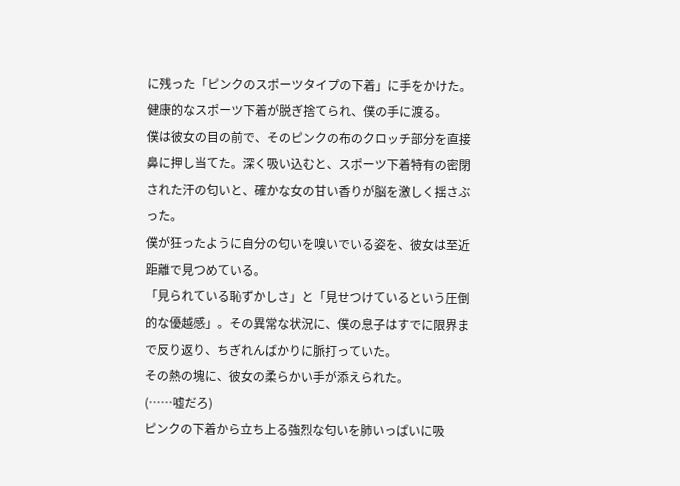に残った「ピンクのスポーツタイプの下着」に手をかけた。
健康的なスポーツ下着が脱ぎ捨てられ、僕の手に渡る。
僕は彼女の目の前で、そのピンクの布のクロッチ部分を直接鼻に押し当てた。深く吸い込むと、スポーツ下着特有の密閉された汗の匂いと、確かな女の甘い香りが脳を激しく揺さぶった。
僕が狂ったように自分の匂いを嗅いでいる姿を、彼女は至近距離で見つめている。
「見られている恥ずかしさ」と「見せつけているという圧倒的な優越感」。その異常な状況に、僕の息子はすでに限界まで反り返り、ちぎれんばかりに脈打っていた。
その熱の塊に、彼女の柔らかい手が添えられた。
(……嘘だろ)
ピンクの下着から立ち上る強烈な匂いを肺いっぱいに吸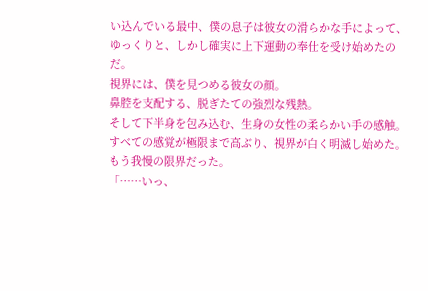い込んでいる最中、僕の息子は彼女の滑らかな手によって、ゆっくりと、しかし確実に上下運動の奉仕を受け始めたのだ。
視界には、僕を見つめる彼女の顔。
鼻腔を支配する、脱ぎたての強烈な残熱。
そして下半身を包み込む、生身の女性の柔らかい手の感触。
すべての感覚が極限まで高ぶり、視界が白く明滅し始めた。もう我慢の限界だった。
「……いっ、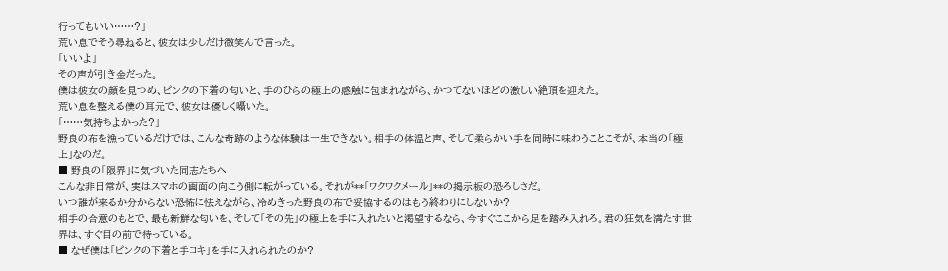行ってもいい……?」
荒い息でそう尋ねると、彼女は少しだけ微笑んで言った。
「いいよ」
その声が引き金だった。
僕は彼女の顔を見つめ、ピンクの下着の匂いと、手のひらの極上の感触に包まれながら、かつてないほどの激しい絶頂を迎えた。
荒い息を整える僕の耳元で、彼女は優しく囁いた。
「……気持ちよかった?」
野良の布を漁っているだけでは、こんな奇跡のような体験は一生できない。相手の体温と声、そして柔らかい手を同時に味わうことこそが、本当の「極上」なのだ。
■ 野良の「限界」に気づいた同志たちへ
こんな非日常が、実はスマホの画面の向こう側に転がっている。それが**「ワクワクメール」**の掲示板の恐ろしさだ。
いつ誰が来るか分からない恐怖に怯えながら、冷めきった野良の布で妥協するのはもう終わりにしないか?
相手の合意のもとで、最も新鮮な匂いを、そして「その先」の極上を手に入れたいと渇望するなら、今すぐここから足を踏み入れろ。君の狂気を満たす世界は、すぐ目の前で待っている。
■ なぜ僕は「ピンクの下着と手コキ」を手に入れられたのか?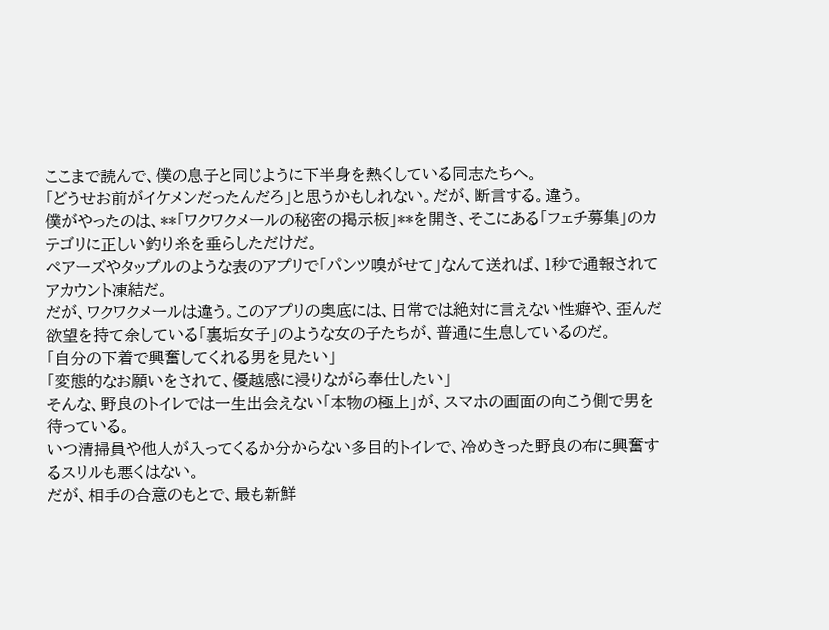ここまで読んで、僕の息子と同じように下半身を熱くしている同志たちへ。
「どうせお前がイケメンだったんだろ」と思うかもしれない。だが、断言する。違う。
僕がやったのは、**「ワクワクメールの秘密の掲示板」**を開き、そこにある「フェチ募集」のカテゴリに正しい釣り糸を垂らしただけだ。
ペアーズやタップルのような表のアプリで「パンツ嗅がせて」なんて送れば、1秒で通報されてアカウント凍結だ。
だが、ワクワクメールは違う。このアプリの奥底には、日常では絶対に言えない性癖や、歪んだ欲望を持て余している「裏垢女子」のような女の子たちが、普通に生息しているのだ。
「自分の下着で興奮してくれる男を見たい」
「変態的なお願いをされて、優越感に浸りながら奉仕したい」
そんな、野良のトイレでは一生出会えない「本物の極上」が、スマホの画面の向こう側で男を待っている。
いつ清掃員や他人が入ってくるか分からない多目的トイレで、冷めきった野良の布に興奮するスリルも悪くはない。
だが、相手の合意のもとで、最も新鮮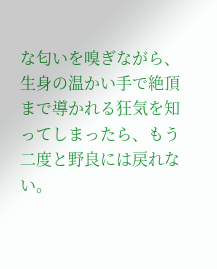な匂いを嗅ぎながら、生身の温かい手で絶頂まで導かれる狂気を知ってしまったら、もう二度と野良には戻れない。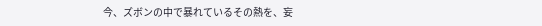今、ズボンの中で暴れているその熱を、妄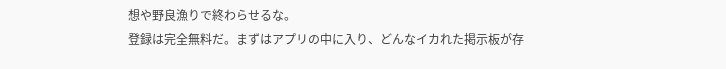想や野良漁りで終わらせるな。
登録は完全無料だ。まずはアプリの中に入り、どんなイカれた掲示板が存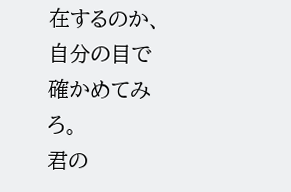在するのか、自分の目で確かめてみろ。
君の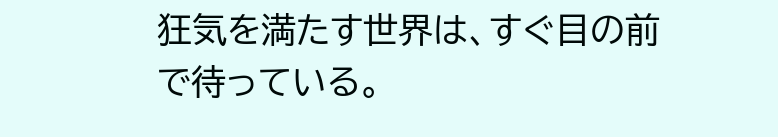狂気を満たす世界は、すぐ目の前で待っている。